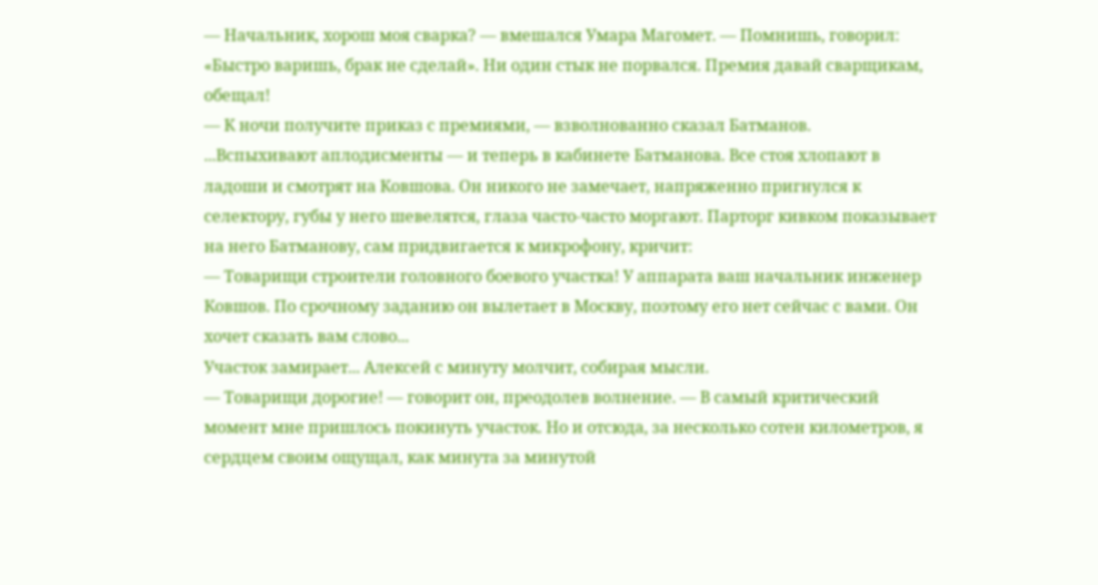— Начальник, хорош моя сварка? — вмешался Умара Магомет. — Помнишь, говорил: «Быстро варишь, брак не сделай». Ни один стык не порвался. Премия давай сварщикам, обещал!
— К ночи получите приказ с премиями, — взволнованно сказал Батманов.
...Вспыхивают аплодисменты — и теперь в кабинете Батманова. Все стоя хлопают в ладоши и смотрят на Ковшова. Он никого не замечает, напряженно пригнулся к селектору, губы у него шевелятся, глаза часто-часто моргают. Парторг кивком показывает на него Батманову, сам придвигается к микрофону, кричит:
— Товарищи строители головного боевого участка! У аппарата ваш начальник инженер Ковшов. По срочному заданию он вылетает в Москву, поэтому его нет сейчас с вами. Он хочет сказать вам слово...
Участок замирает... Алексей с минуту молчит, собирая мысли.
— Товарищи дорогие! — говорит он, преодолев волнение. — В самый критический момент мне пришлось покинуть участок. Но и отсюда, за несколько сотен километров, я сердцем своим ощущал, как минута за минутой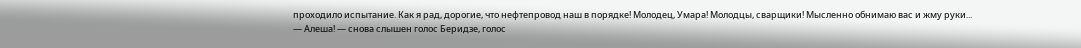проходило испытание. Как я рад, дорогие, что нефтепровод наш в порядке! Молодец, Умара! Молодцы, сварщики! Мысленно обнимаю вас и жму руки...
— Алеша! — снова слышен голос Беридзе, голос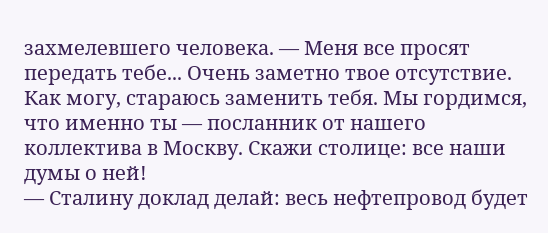захмелевшего человека. — Меня все просят передать тебе... Очень заметно твое отсутствие. Как могу, стараюсь заменить тебя. Мы гордимся, что именно ты — посланник от нашего коллектива в Москву. Скажи столице: все наши думы о ней!
— Сталину доклад делай: весь нефтепровод будет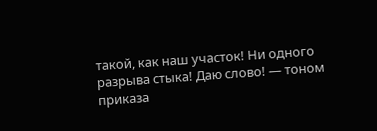такой, как наш участок! Ни одного разрыва стыка! Даю слово! — тоном приказа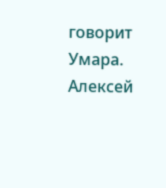говорит Умара.
Алексей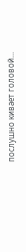послушно кивает головой...